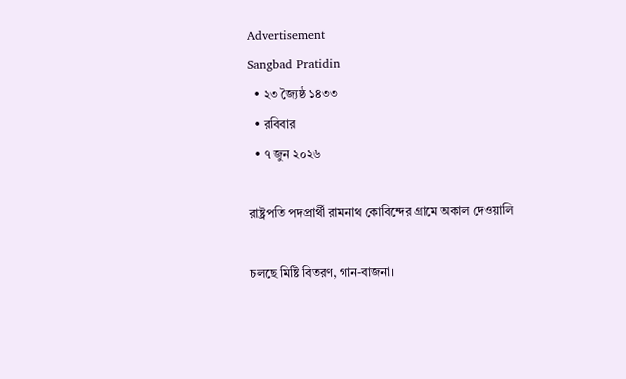Advertisement
Sangbad Pratidin
  • ২৩ জ্যৈষ্ঠ ১৪৩৩
  • রবিবার
  • ৭ জুন ২০২৬

রাষ্ট্রপতি পদপ্রার্থী রামনাথ কোবিন্দের গ্রামে অকাল দেওয়ালি

চলছে মিষ্টি বিতরণ, গান-বাজনা।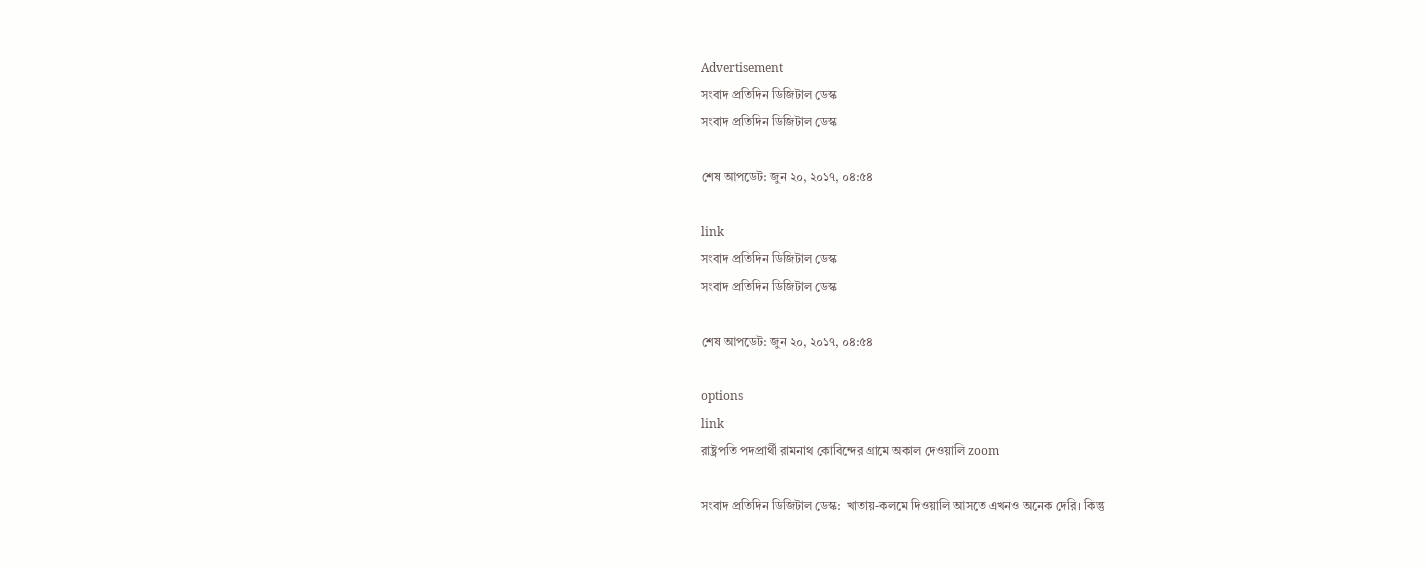Advertisement
সংবাদ প্রতিদিন ডিজিটাল ডেস্ক
সংবাদ প্রতিদিন ডিজিটাল ডেস্ক

শেষ আপডেট: জুন ২০, ২০১৭, ০৪:৫৪

link
সংবাদ প্রতিদিন ডিজিটাল ডেস্ক
সংবাদ প্রতিদিন ডিজিটাল ডেস্ক

শেষ আপডেট: জুন ২০, ২০১৭, ০৪:৫৪

options
link
রাষ্ট্রপতি পদপ্রার্থী রামনাথ কোবিন্দের গ্রামে অকাল দেওয়ালি zoom

সংবাদ প্রতিদিন ডিজিটাল ডেস্ক:  খাতায়-কলমে দিওয়ালি আসতে এখনও অনেক দেরি। কিন্তু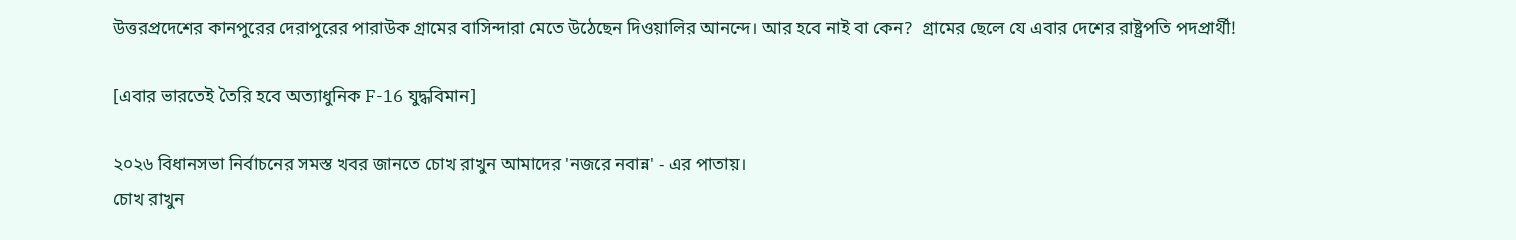উত্তরপ্রদেশের কানপুরের দেরাপুরের পারাউক গ্রামের বাসিন্দারা মেতে উঠেছেন দিওয়ালির আনন্দে। আর হবে নাই বা কেন?  গ্রামের ছেলে যে এবার দেশের রাষ্ট্রপতি পদপ্রার্থী!

[এবার ভারতেই তৈরি হবে অত্যাধুনিক F-16 যুদ্ধবিমান]

২০২৬ বিধানসভা নির্বাচনের সমস্ত খবর জানতে চোখ রাখুন আমাদের 'নজরে নবান্ন' - এর পাতায়।
চোখ রাখুন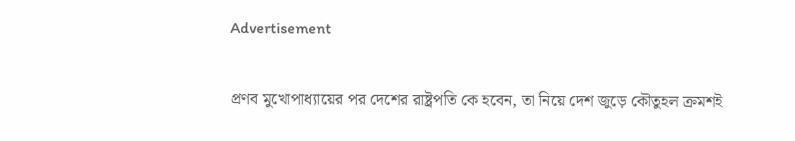Advertisement

প্রণব মুখোপাধ্যায়ের পর দেশের রাষ্ট্রপতি কে হবেন, তা নিয়ে দেশ জুড়ে কৌতুহল ক্রমশই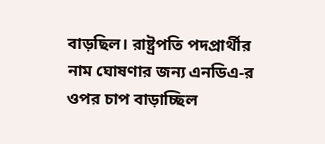বাড়ছিল। রাষ্ট্রপতি পদপ্রার্থীর নাম ঘোষণার জন্য এনডিএ-র ওপর চাপ বাড়াচ্ছিল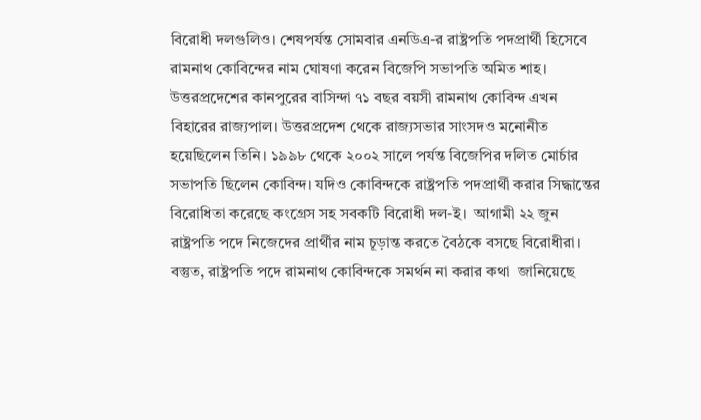বিরোধী দলগুলিও। শেষপর্যন্ত সোমবার এনডিএ-র রাষ্ট্রপতি পদপ্রার্থী হিসেবে রামনাথ কোবিন্দের নাম ঘোষণা করেন বিজেপি সভাপতি অমিত শাহ। উত্তরপ্রদেশের কানপুরের বাসিন্দা ৭১ বছর বয়সী রামনাথ কোবিন্দ এখন বিহারের রাজ্যপাল। উত্তরপ্রদেশ থেকে রাজ্যসভার সাংসদও মনোনীত হয়েছিলেন তিনি। ১৯৯৮ থেকে ২০০২ সালে পর্যন্ত বিজেপির দলিত মোর্চার সভাপতি ছিলেন কোবিন্দ। যদিও কোবিন্দকে রাষ্ট্রপতি পদপ্রার্থী করার সিদ্ধান্তের বিরোধিতা করেছে কংগ্রেস সহ সবকটি বিরোধী দল-ই।  আগামী ২২ জুন রাষ্ট্রপতি পদে নিজেদের প্রার্থীর নাম চূড়ান্ত করতে বৈঠকে বসছে বিরোধীরা। বস্তুত, রাষ্ট্রপতি পদে রামনাথ কোবিন্দকে সমর্থন না করার কথা  জানিয়েছে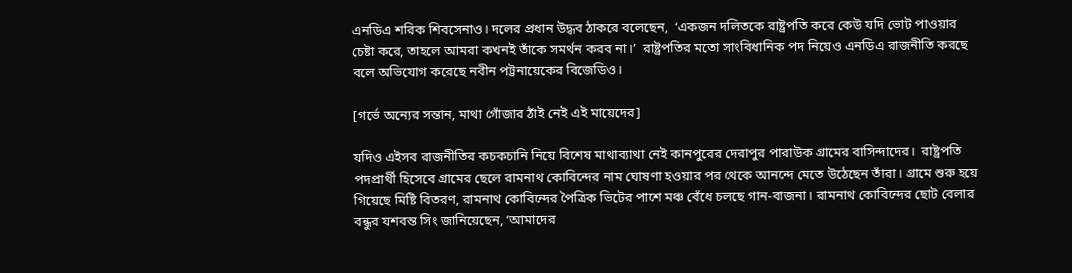এনডিএ শরিক শিবসেনাও। দলের প্রধান উদ্ধব ঠাকরে বলেছেন,  ‘একজন দলিতকে রাষ্ট্রপতি করে কেউ যদি ভোট পাওয়ার চেষ্টা করে, তাহলে আমরা কখনই তাঁকে সমর্থন করব না।’  রাষ্ট্রপতির মতো সাংবিধানিক পদ নিয়েও এনডিএ রাজনীতি করছে বলে অভিযোগ করেছে নবীন পট্টনায়েকের বিজেডিও।

[গর্ভে অন্যের সন্তান, মাথা গোঁজার ঠাঁই নেই এই মায়েদের]

যদিও এইসব রাজনীতির কচকচানি নিয়ে বিশেষ মাথাব্যাথা নেই কানপুরের দেরাপুর পারাউক গ্রামের বাসিন্দাদের।  রাষ্ট্রপতি পদপ্রার্থী হিসেবে গ্রামের ছেলে রামনাথ কোবিন্দের নাম ঘোষণা হওয়ার পর থেকে আনন্দে মেতে উঠেছেন তাঁরা। গ্রামে শুরু হয়ে গিয়েছে মিষ্টি বিতরণ, রামনাথ কোবিন্দের পৈত্রিক ভিটের পাশে মঞ্চ বেঁধে চলছে গান-বাজনা। রামনাথ কোবিন্দের ছোট বেলার বন্ধুর যশবন্ত সিং জানিয়েছেন, ‘আমাদের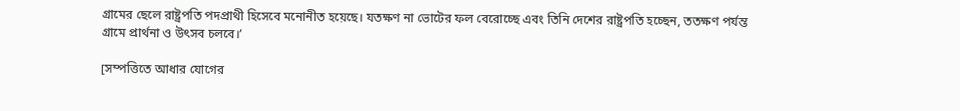গ্রামের ছেলে রাষ্ট্রপতি পদপ্রাথী হিসেবে মনোনীত হয়েছে। যতক্ষণ না ভোটের ফল বেরোচ্ছে এবং তিনি দেশের রাষ্ট্রপতি হচ্ছেন, ততক্ষণ পর্যন্ত গ্রামে প্রার্থনা ও উৎসব চলবে।’

[সম্পত্তিতে আধার যোগের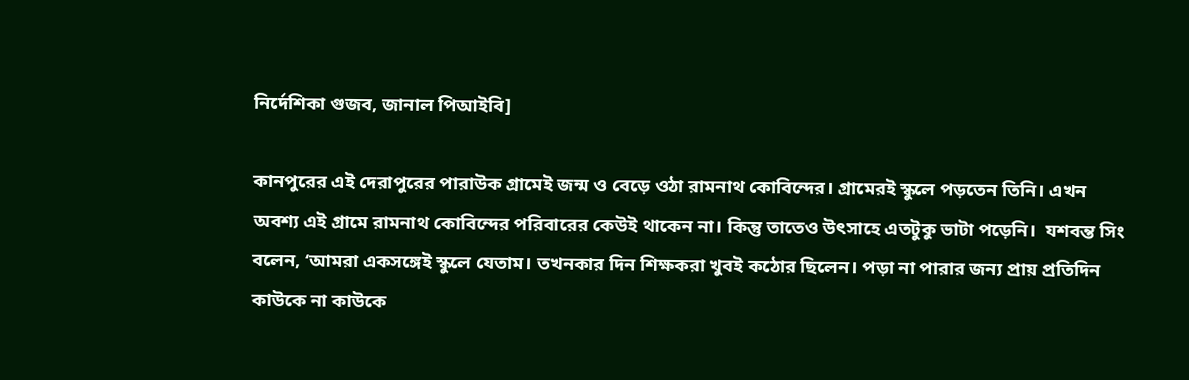নির্দেশিকা গুজব, জানাল পিআইবি]

কানপুরের এই দেরাপুরের পারাউক গ্রামেই জন্ম ও বেড়ে ওঠা রামনাথ কোবিন্দের। গ্রামেরই স্কুলে পড়তেন তিনি। এখন অবশ্য এই গ্রামে রামনাথ কোবিন্দের পরিবারের কেউই থাকেন না। কিন্তু তাতেও উৎসাহে এতটুকু ভাটা পড়েনি।  যশবন্ত সিং বলেন, ‘আমরা একসঙ্গেই স্কুলে যেতাম। তখনকার দিন শিক্ষকরা খুবই কঠোর ছিলেন। পড়া না পারার জন্য প্রায় প্রতিদিন কাউকে না কাউকে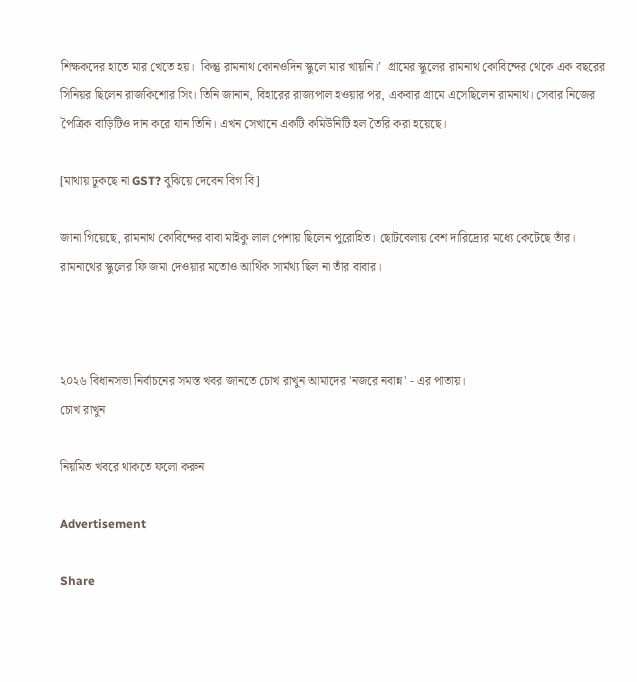শিক্ষকদের হাতে মার খেতে হয়।  কিন্তু রামনাথ কোনওদিন স্কুলে মার খায়নি।’  গ্রামের স্কুলের রামনাথ কোবিন্দের থেকে এক বছরের সিনিয়র ছিলেন রাজকিশোর সিং। তিনি জানান, বিহারের রাজ্যপাল হওয়ার পর, একবার গ্রামে এসেছিলেন রামনাথ। সেবার নিজের পৈত্রিক বাড়িটিও দান করে যান তিনি। এখন সেখানে একটি কমিউনিটি হল তৈরি করা হয়েছে।

[মাথায় ঢুকছে না GST? বুঝিয়ে দেবেন বিগ বি]

জানা গিয়েছে, রামনাথ কোবিন্দের বাবা মাইকু লাল পেশায় ছিলেন পুরোহিত। ছোটবেলায় বেশ দারিদ্র্যের মধ্যে কেটেছে তাঁর। রামনাথের স্কুলের ফি জমা দেওয়ার মতোও আর্থিক সার্মথ্য ছিল না তাঁর বাবার।



২০২৬ বিধানসভা নির্বাচনের সমস্ত খবর জানতে চোখ রাখুন আমাদের 'নজরে নবান্ন' - এর পাতায়।
চোখ রাখুন

নিয়মিত খবরে থাকতে ফলো করুন

Advertisement

Share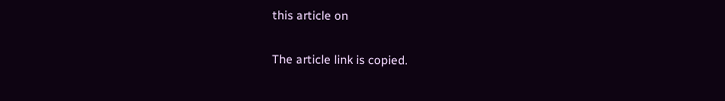this article on

The article link is copied.